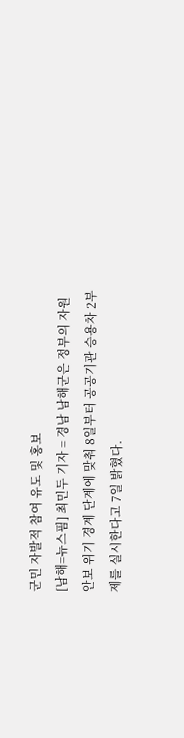군민 자발적 참여 유도 및 홍보
[남해=뉴스핌] 최민두 기자 = 경남 남해군은 정부의 자원안보 위기 경계 단계에 맞춰 8일부터 공공기관 승용차 2부제를 실시한다고 7일 밝혔다.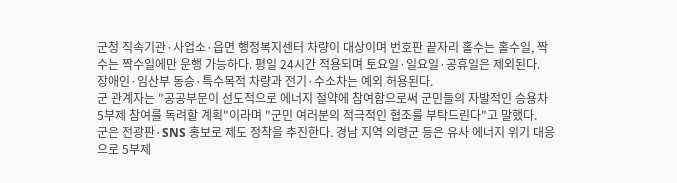군청 직속기관·사업소·읍면 행정복지센터 차량이 대상이며 번호판 끝자리 홀수는 홀수일, 짝수는 짝수일에만 운행 가능하다. 평일 24시간 적용되며 토요일·일요일·공휴일은 제외된다.
장애인·임산부 동승·특수목적 차량과 전기·수소차는 예외 허용된다.
군 관계자는 "공공부문이 선도적으로 에너지 절약에 참여함으로써 군민들의 자발적인 승용차 5부제 참여를 독려할 계획"이라며 "군민 여러분의 적극적인 협조를 부탁드린다"고 말했다.
군은 전광판·SNS 홍보로 제도 정착을 추진한다. 경남 지역 의령군 등은 유사 에너지 위기 대응으로 5부제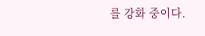를 강화 중이다.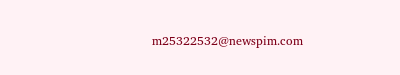m25322532@newspim.com